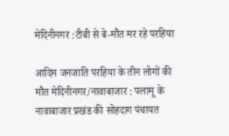मेदिनीनगर :टीबी से बे-मौत मर रहे परहिया

आदिम जनजाति परहिया के तीन लोगों की मौत मेदिनीनगर/नावाबाजार : पलामू के नावाबाजार प्रखंड की सोहदाग पंचायत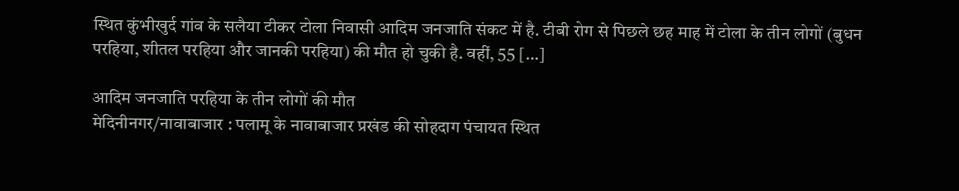स्थित कुंभीखुर्द गांव के सलैया टीकर टोला निवासी आदिम जनजाति संकट में है. टीबी रोग से पिछले छह माह में टोला के तीन लोगों (बुधन परहिया, शीतल परहिया और जानकी परहिया) की मौत हो चुकी है. वहीं, 55 […]

आदिम जनजाति परहिया के तीन लोगों की मौत
मेदिनीनगर/नावाबाजार : पलामू के नावाबाजार प्रखंड की सोहदाग पंचायत स्थित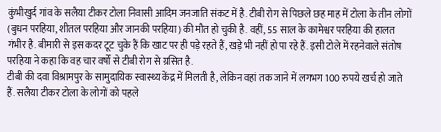कुंभीखुर्द गांव के सलैया टीकर टोला निवासी आदिम जनजाति संकट में है. टीबी रोग से पिछले छह माह में टोला के तीन लोगों (बुधन परहिया, शीतल परहिया और जानकी परहिया) की मौत हो चुकी है. वहीं, 55 साल के कामेश्वर परहिया की हालत गंभीर है. बीमारी से इस कदर टूट चुके हैं कि खाट पर ही पड़े रहते हैं, खड़े भी नहीं हो पा रहे हैं. इसी टोले में रहनेवाले संतोष परहिया ने कहा कि वह चार वर्षों से टीबी रोग से ग्रसित है.
टीबी की दवा विश्रामपुर के सामुदायिक स्वास्थ्य केंद्र में मिलती है, लेकिन वहां तक जाने में लगभग 100 रुपये खर्च हो जाते हैं. सलैया टीकर टोला के लोगों को पहले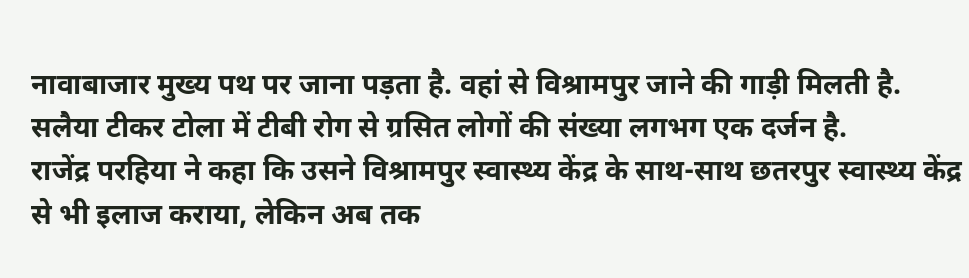नावाबाजार मुख्य पथ पर जाना पड़ता है. वहां से विश्रामपुर जाने की गाड़ी मिलती है. सलैया टीकर टोला में टीबी रोग से ग्रसित लोगों की संख्या लगभग एक दर्जन है.
राजेंद्र परहिया ने कहा कि उसने विश्रामपुर स्वास्थ्य केंद्र के साथ-साथ छतरपुर स्वास्थ्य केंद्र से भी इलाज कराया, लेकिन अब तक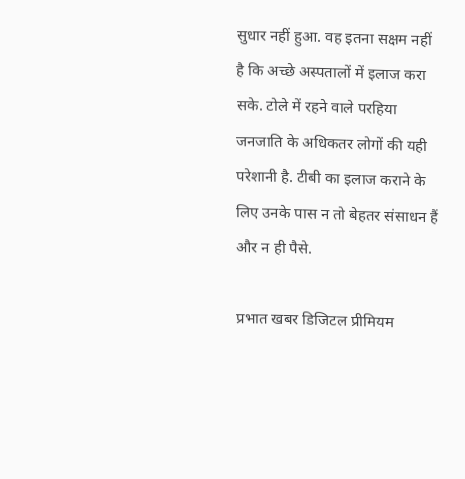सुधार नहीं हुआ. वह इतना सक्षम नहीं है कि अच्छे अस्पतालों में इलाज करा सके. टोले में रहने वाले परहिया जनजाति के अधिकतर लोगों की यही परेशानी है. टीबी का इलाज कराने के लिए उनके पास न तो बेहतर संसाधन हैं और न ही पैसे.

प्रभात खबर डिजिटल प्रीमियम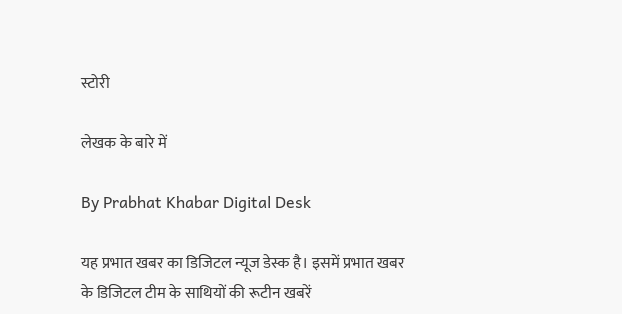स्टोरी

लेखक के बारे में

By Prabhat Khabar Digital Desk

यह प्रभात खबर का डिजिटल न्यूज डेस्क है। इसमें प्रभात खबर के डिजिटल टीम के साथियों की रूटीन खबरें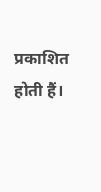प्रकाशित होती हैं।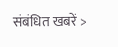संबंधित खबरें >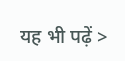यह भी पढ़ें >